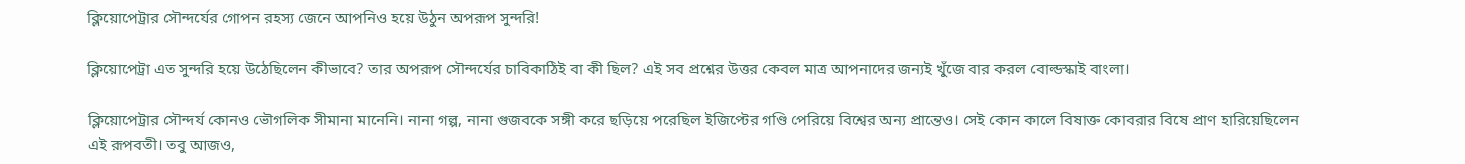ক্লিয়োপেট্রার সৌন্দর্যের গোপন রহস্য জেনে আপনিও হয়ে উঠুন অপরূপ সুন্দরি!

ক্লিয়োপেট্রা এত সুন্দরি হয়ে উঠেছিলেন কীভাবে? তার অপরূপ সৌন্দর্যের চাবিকাঠিই বা কী ছিল? এই সব প্রশ্নের উত্তর কেবল মাত্র আপনাদের জন্যই খুঁজে বার করল বোল্ডস্কাই বাংলা।

ক্লিয়োপেট্রার সৌন্দর্য কোনও ভৌগলিক সীমানা মানেনি। নানা গল্প, নানা গুজবকে সঙ্গী করে ছড়িয়ে পরেছিল ইজিপ্টের গণ্ডি পেরিয়ে বিশ্বের অন্য প্রান্তেও। সেই কোন কালে বিষাক্ত কোবরার বিষে প্রাণ হারিয়েছিলেন এই রূপবতী। তবু আজও,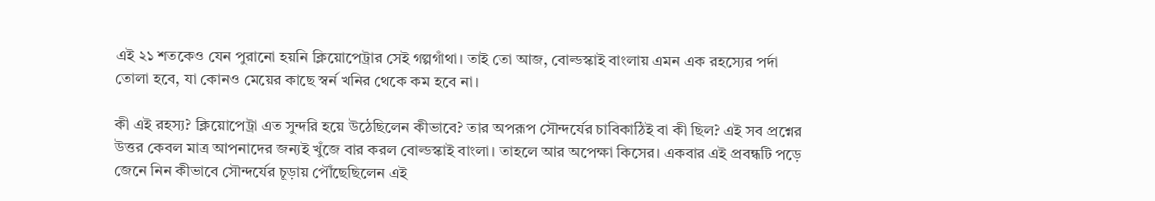এই ২১ শতকেও যেন পুরানো হয়নি ক্লিয়োপেট্রার সেই গল্পগাঁথা। তাই তো আজ, বোল্ডস্কাই বাংলায় এমন এক রহস্যের পর্দা তোলা হবে, যা কোনও মেয়ের কাছে স্বর্ন খনির থেকে কম হবে না।

কী এই রহস্য? ক্লিয়োপেট্রা এত সুন্দরি হয়ে উঠেছিলেন কীভাবে? তার অপরূপ সৌন্দর্যের চাবিকাঠিই বা কী ছিল? এই সব প্রশ্নের উত্তর কেবল মাত্র আপনাদের জন্যই খুঁজে বার করল বোল্ডস্কাই বাংলা। তাহলে আর অপেক্ষা কিসের। একবার এই প্রবন্ধটি পড়ে জেনে নিন কীভাবে সৌন্দর্যের চূড়ায় পৌঁছেছিলেন এই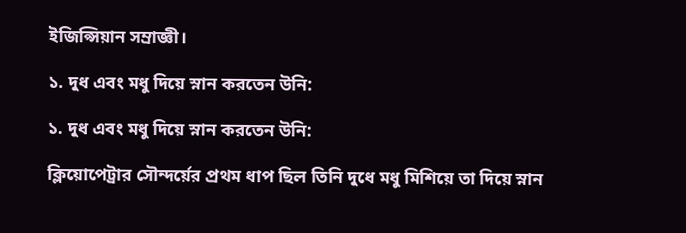ইজিপ্সিয়ান সম্রাজ্ঞী।

১. দুধ এবং মধু দিয়ে স্নান করতেন উনি:

১. দুধ এবং মধু দিয়ে স্নান করতেন উনি:

ক্লিয়োপেট্রার সৌন্দর্য়ের প্রথম ধাপ ছিল তিনি দুধে মধু মিশিয়ে তা দিয়ে স্নান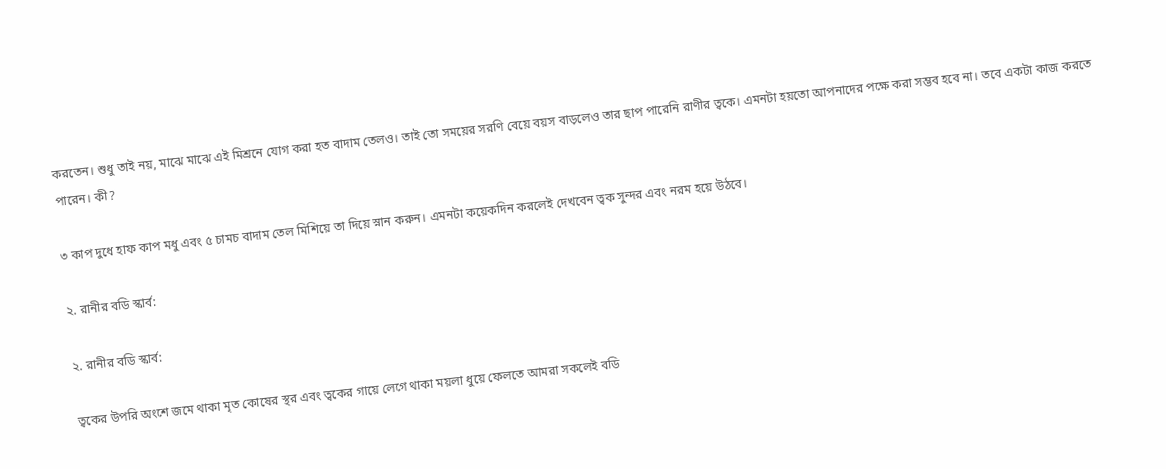করতেন। শুধু তাই নয়, মাঝে মাঝে এই মিশ্রনে যোগ করা হত বাদাম তেলও। তাই তো সময়ের সরণি বেয়ে বয়স বাড়লেও তার ছাপ পারেনি রাণীর ত্বকে। এমনটা হয়তো আপনাদের পক্ষে করা সম্ভব হবে না। তবে একটা কাজ করতে পারেন। কী?

৩ কাপ দুধে হাফ কাপ মধু এবং ৫ চামচ বাদাম তেল মিশিয়ে তা দিয়ে স্নান করুন। এমনটা কয়েকদিন করলেই দেখবেন ত্বক সুন্দর এবং নরম হয়ে উঠবে।

২. রানীর বডি স্কার্ব:

২. রানীর বডি স্কার্ব:

ত্বকের উপরি অংশে জমে থাকা মৃত কোষের স্থর এবং ত্বকের গায়ে লেগে থাকা ময়লা ধুয়ে ফেলতে আমরা সকলেই বডি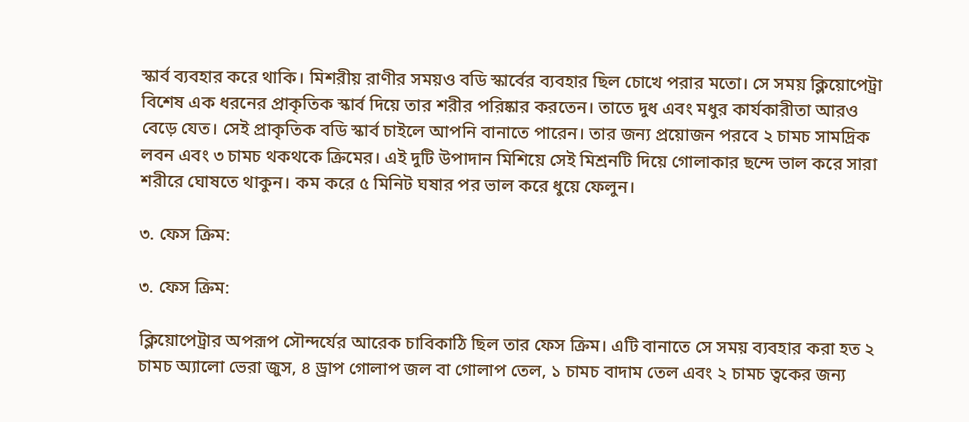স্কার্ব ব্যবহার করে থাকি। মিশরীয় রাণীর সময়ও বডি স্কার্বের ব্যবহার ছিল চোখে পরার মতো। সে সময় ক্লিয়োপেট্রা বিশেষ এক ধরনের প্রাকৃতিক স্কার্ব দিয়ে তার শরীর পরিষ্কার করতেন। তাতে দুধ এবং মধুর কার্যকারীতা আরও বেড়ে যেত। সেই প্রাকৃতিক বডি স্কার্ব চাইলে আপনি বানাতে পারেন। তার জন্য প্রয়োজন পরবে ২ চামচ সামদ্রিক লবন এবং ৩ চামচ থকথকে ক্রিমের। এই দুটি উপাদান মিশিয়ে সেই মিশ্রনটি দিয়ে গোলাকার ছন্দে ভাল করে সারা শরীরে ঘোষতে থাকুন। কম করে ৫ মিনিট ঘষার পর ভাল করে ধুয়ে ফেলুন।

৩. ফেস ক্রিম:

৩. ফেস ক্রিম:

ক্লিয়োপেট্রার অপরূপ সৌন্দর্যের আরেক চাবিকাঠি ছিল তার ফেস ক্রিম। এটি বানাতে সে সময় ব্যবহার করা হত ২ চামচ অ্যালো ভেরা জুস, ৪ ড্রাপ গোলাপ জল বা গোলাপ তেল, ১ চামচ বাদাম তেল এবং ২ চামচ ত্বকের জন্য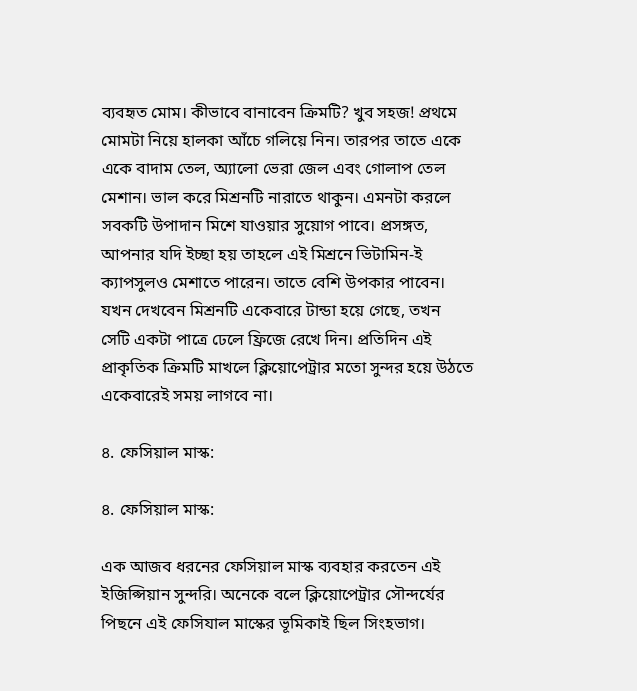ব্যবহৃত মোম। কীভাবে বানাবেন ক্রিমটি? খুব সহজ! প্রথমে মোমটা নিয়ে হালকা আঁচে গলিয়ে নিন। তারপর তাতে একে একে বাদাম তেল, অ্যালো ভেরা জেল এবং গোলাপ তেল মেশান। ভাল করে মিশ্রনটি নারাতে থাকুন। এমনটা করলে সবকটি উপাদান মিশে যাওয়ার সুয়োগ পাবে। প্রসঙ্গত, আপনার যদি ইচ্ছা হয় তাহলে এই মিশ্রনে ভিটামিন-ই ক্যাপসুলও মেশাতে পারেন। তাতে বেশি উপকার পাবেন। যখন দেখবেন মিশ্রনটি একেবারে টান্ডা হয়ে গেছে, তখন সেটি একটা পাত্রে ঢেলে ফ্রিজে রেখে দিন। প্রতিদিন এই প্রাকৃতিক ক্রিমটি মাখলে ক্লিয়োপেট্রার মতো সুন্দর হয়ে উঠতে একেবারেই সময় লাগবে না।

৪. ফেসিয়াল মাস্ক:

৪. ফেসিয়াল মাস্ক:

এক আজব ধরনের ফেসিয়াল মাস্ক ব্যবহার করতেন এই ইজিপ্সিয়ান সুন্দরি। অনেকে বলে ক্লিয়োপেট্রার সৌন্দর্যের পিছনে এই ফেসিযাল মাস্কের ভূমিকাই ছিল সিংহভাগ।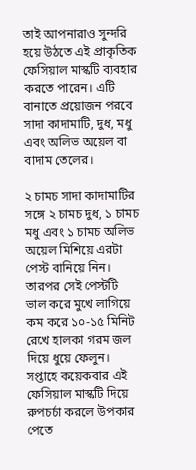তাই আপনারাও সুন্দরি হয়ে উঠতে এই প্রাকৃতিক ফেসিয়াল মাস্কটি ব্যবহার করতে পারেন। এটি বানাতে প্রয়োজন পরবে সাদা কাদামাটি, দুধ, মধু এবং অলিভ অয়েল বা বাদাম তেলের।

২ চামচ সাদা কাদামাটির সঙ্গে ২ চামচ দুধ, ১ চামচ মধু এবং ১ চামচ অলিভ অয়েল মিশিয়ে এরটা পেস্ট বানিয়ে নিন। তারপর সেই পেস্টটি ভাল করে মুখে লাগিয়ে কম করে ১০-১৫ মিনিট রেখে হালকা গরম জল দিয়ে ধুয়ে ফেলুন। সপ্তাহে কয়েকবার এই ফেসিয়াল মাস্কটি দিয়ে রুপচর্চা করলে উপকার পেতে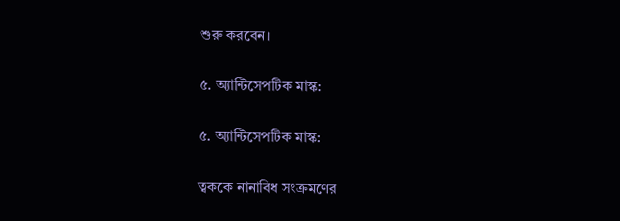শুরু করবেন।

৫. অ্যান্টিসেপটিক মাস্ক:

৫. অ্যান্টিসেপটিক মাস্ক:

ত্বককে নানাবিধ সংক্রমণের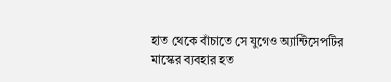হাত থেকে বাঁচাতে সে যুগেও অ্যান্টিসেপটির মাস্কের ব্যবহার হত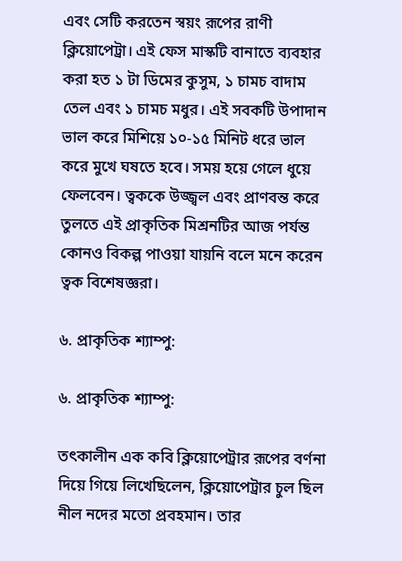এবং সেটি করতেন স্বয়ং রূপের রাণী ক্লিয়োপেট্রা। এই ফেস মাস্কটি বানাতে ব্যবহার করা হত ১ টা ডিমের কুসুম, ১ চামচ বাদাম তেল এবং ১ চামচ মধুর। এই সবকটি উপাদান ভাল করে মিশিয়ে ১০-১৫ মিনিট ধরে ভাল করে মুখে ঘষতে হবে। সময় হয়ে গেলে ধুয়ে ফেলবেন। ত্বককে উজ্জ্বল এবং প্রাণবন্ত করে তুলতে এই প্রাকৃতিক মিশ্রনটির আজ পর্যন্ত কোনও বিকল্প পাওয়া যায়নি বলে মনে করেন ত্বক বিশেষজ্ঞরা।

৬. প্রাকৃতিক শ্যাম্পু:

৬. প্রাকৃতিক শ্যাম্পু:

তৎকালীন এক কবি ক্লিয়োপেট্রার রূপের বর্ণনা দিয়ে গিয়ে লিখেছিলেন, ক্লিয়োপেট্রার চুল ছিল নীল নদের মতো প্রবহমান। তার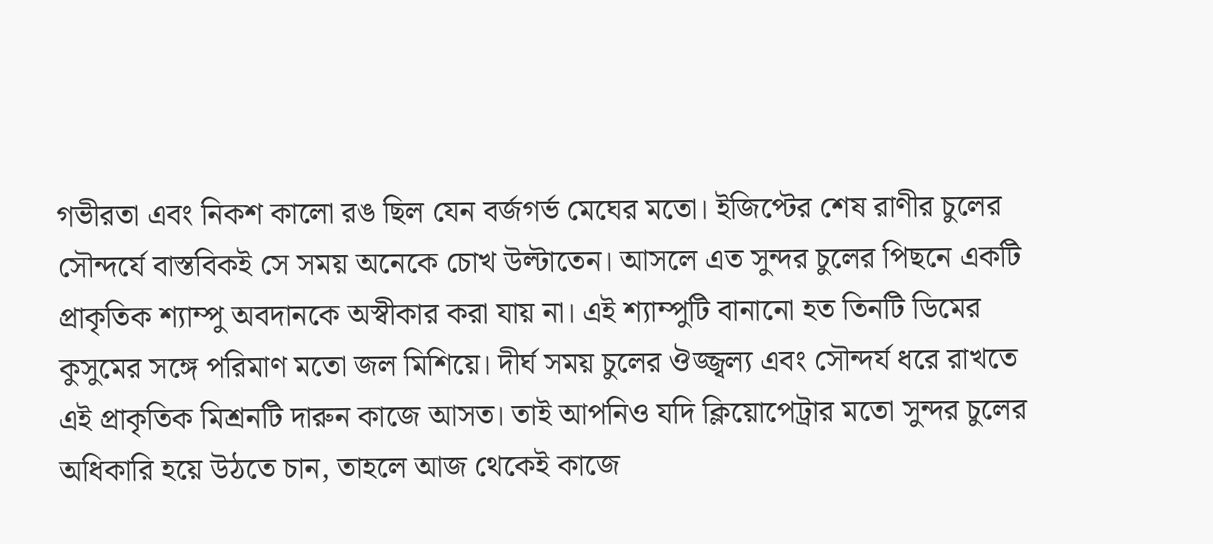গভীরতা এবং নিকশ কালো রঙ ছিল যেন বর্জগর্ভ মেঘের মতো। ইজিপ্টের শেষ রাণীর চুলের সৌন্দর্যে বাস্তবিকই সে সময় অনেকে চোখ উল্টাতেন। আসলে এত সুন্দর চুলের পিছনে একটি প্রাকৃতিক শ্যাম্পু অবদানকে অস্বীকার করা যায় না। এই শ্যাম্পুটি বানানো হত তিনটি ডিমের কুসুমের সঙ্গে পরিমাণ মতো জল মিশিয়ে। দীর্ঘ সময় চুলের ঔজ্জ্বল্য এবং সৌন্দর্য ধরে রাখতে এই প্রাকৃতিক মিশ্রনটি দারুন কাজে আসত। তাই আপনিও যদি ক্লিয়োপেট্রার মতো সুন্দর চুলের অধিকারি হয়ে উঠতে চান, তাহলে আজ থেকেই কাজে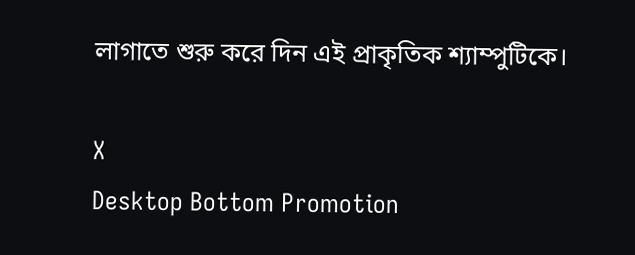লাগাতে শুরু করে দিন এই প্রাকৃতিক শ্যাম্পুটিকে।

X
Desktop Bottom Promotion